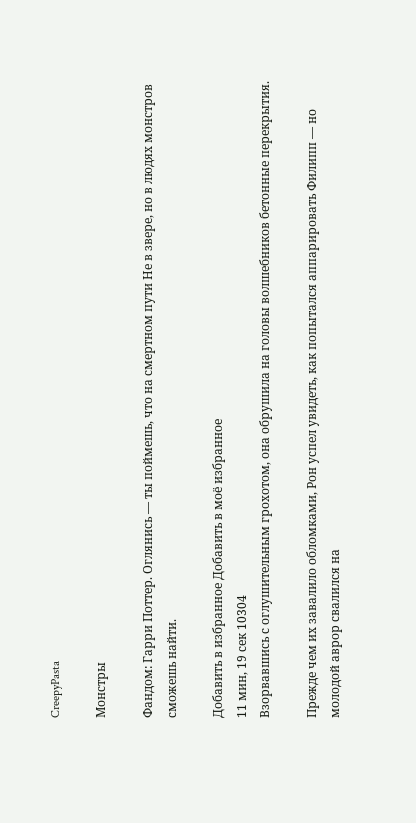CreepyPasta

Монстры

Фандом: Гарри Поттер. Оглянись — ты поймешь, что на смертном пути Не в звере, но в людях монстров сможешь найти.

Добавить в избранное Добавить в моё избранное
11 мин, 19 сек 10304
Взорвавшись с оглушительным грохотом, она обрушила на головы волшебников бетонные перекрытия.

Прежде чем их завалило обломками, Рон успел увидеть, как попытался аппарировать Филипп — но молодой аврор свалился на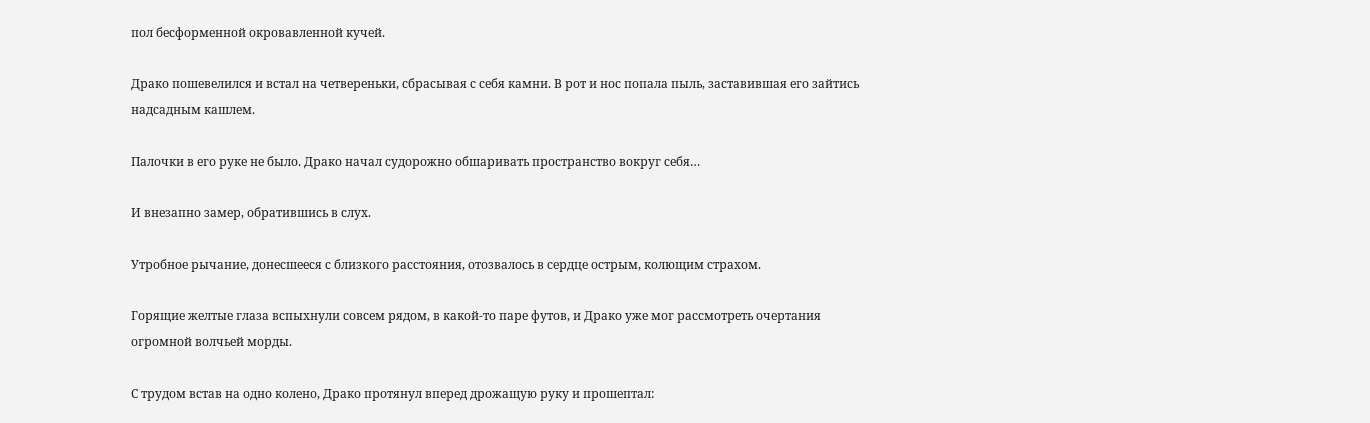пол бесформенной окровавленной кучей.

Драко пошевелился и встал на четвереньки, сбрасывая с себя камни. В рот и нос попала пыль, заставившая его зайтись надсадным кашлем.

Палочки в его руке не было. Драко начал судорожно обшаривать пространство вокруг себя…

И внезапно замер, обратившись в слух.

Утробное рычание, донесшееся с близкого расстояния, отозвалось в сердце острым, колющим страхом.

Горящие желтые глаза вспыхнули совсем рядом, в какой-то паре футов, и Драко уже мог рассмотреть очертания огромной волчьей морды.

С трудом встав на одно колено, Драко протянул вперед дрожащую руку и прошептал: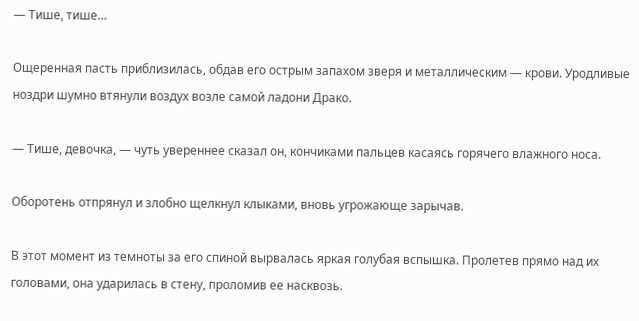— Тише, тише…

Ощеренная пасть приблизилась, обдав его острым запахом зверя и металлическим — крови. Уродливые ноздри шумно втянули воздух возле самой ладони Драко.

— Тише, девочка, — чуть увереннее сказал он, кончиками пальцев касаясь горячего влажного носа.

Оборотень отпрянул и злобно щелкнул клыками, вновь угрожающе зарычав.

В этот момент из темноты за его спиной вырвалась яркая голубая вспышка. Пролетев прямо над их головами, она ударилась в стену, проломив ее насквозь.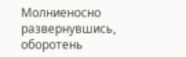Молниеносно развернувшись, оборотень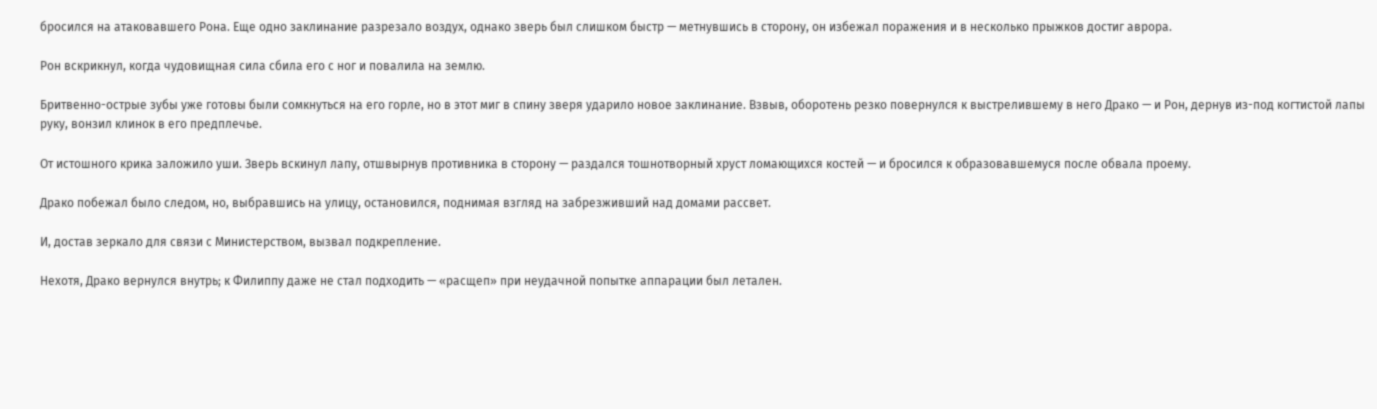бросился на атаковавшего Рона. Еще одно заклинание разрезало воздух, однако зверь был слишком быстр — метнувшись в сторону, он избежал поражения и в несколько прыжков достиг аврора.

Рон вскрикнул, когда чудовищная сила сбила его с ног и повалила на землю.

Бритвенно-острые зубы уже готовы были сомкнуться на его горле, но в этот миг в спину зверя ударило новое заклинание. Взвыв, оборотень резко повернулся к выстрелившему в него Драко — и Рон, дернув из-под когтистой лапы руку, вонзил клинок в его предплечье.

От истошного крика заложило уши. Зверь вскинул лапу, отшвырнув противника в сторону — раздался тошнотворный хруст ломающихся костей — и бросился к образовавшемуся после обвала проему.

Драко побежал было следом, но, выбравшись на улицу, остановился, поднимая взгляд на забрезживший над домами рассвет.

И, достав зеркало для связи с Министерством, вызвал подкрепление.

Нехотя, Драко вернулся внутрь; к Филиппу даже не стал подходить — «расщеп» при неудачной попытке аппарации был летален.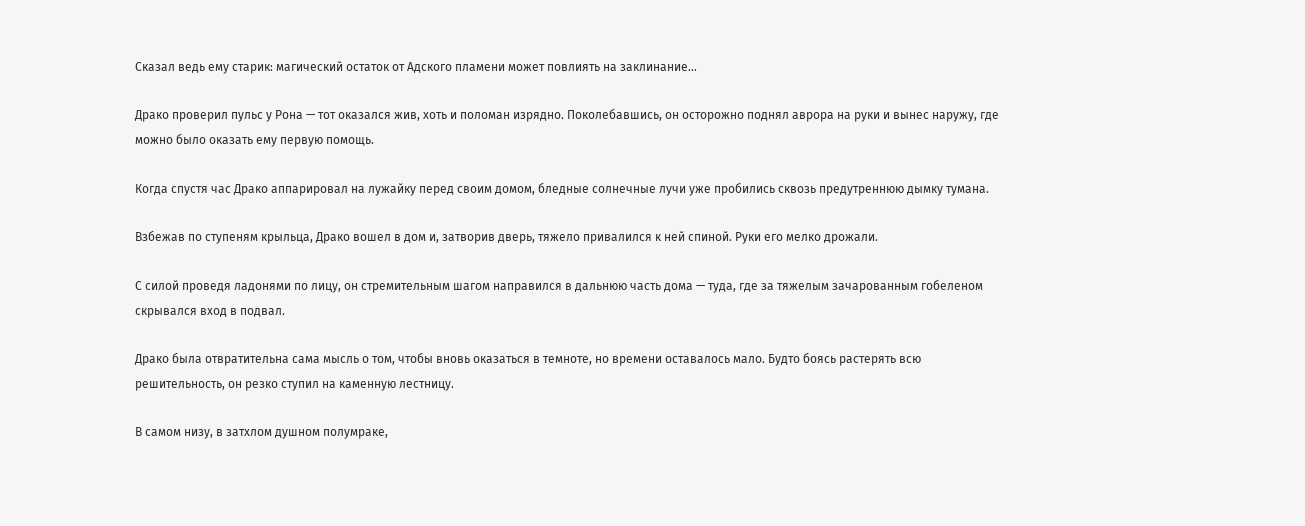Сказал ведь ему старик: магический остаток от Адского пламени может повлиять на заклинание…

Драко проверил пульс у Рона — тот оказался жив, хоть и поломан изрядно. Поколебавшись, он осторожно поднял аврора на руки и вынес наружу, где можно было оказать ему первую помощь.

Когда спустя час Драко аппарировал на лужайку перед своим домом, бледные солнечные лучи уже пробились сквозь предутреннюю дымку тумана.

Взбежав по ступеням крыльца, Драко вошел в дом и, затворив дверь, тяжело привалился к ней спиной. Руки его мелко дрожали.

С силой проведя ладонями по лицу, он стремительным шагом направился в дальнюю часть дома — туда, где за тяжелым зачарованным гобеленом скрывался вход в подвал.

Драко была отвратительна сама мысль о том, чтобы вновь оказаться в темноте, но времени оставалось мало. Будто боясь растерять всю решительность, он резко ступил на каменную лестницу.

В самом низу, в затхлом душном полумраке,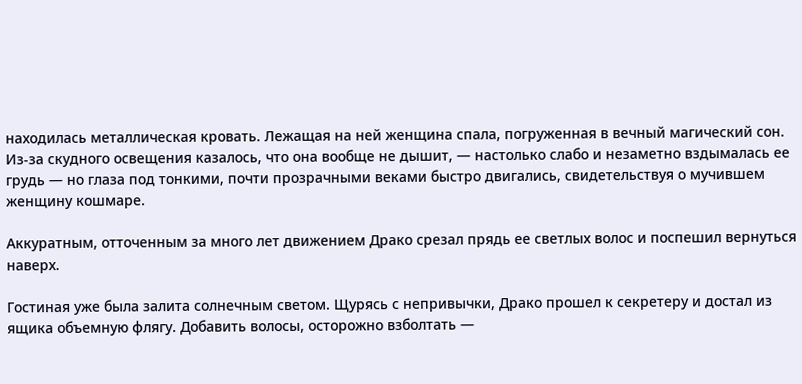находилась металлическая кровать. Лежащая на ней женщина спала, погруженная в вечный магический сон. Из-за скудного освещения казалось, что она вообще не дышит, — настолько слабо и незаметно вздымалась ее грудь — но глаза под тонкими, почти прозрачными веками быстро двигались, свидетельствуя о мучившем женщину кошмаре.

Аккуратным, отточенным за много лет движением Драко срезал прядь ее светлых волос и поспешил вернуться наверх.

Гостиная уже была залита солнечным светом. Щурясь с непривычки, Драко прошел к секретеру и достал из ящика объемную флягу. Добавить волосы, осторожно взболтать —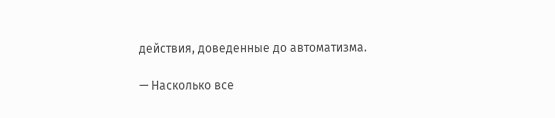действия, доведенные до автоматизма.

— Насколько все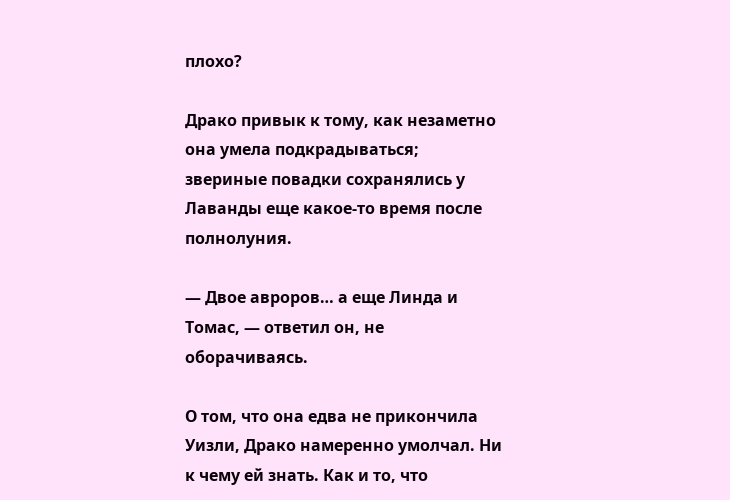плохо?

Драко привык к тому, как незаметно она умела подкрадываться; звериные повадки сохранялись у Лаванды еще какое-то время после полнолуния.

— Двое авроров… а еще Линда и Томас, — ответил он, не оборачиваясь.

О том, что она едва не прикончила Уизли, Драко намеренно умолчал. Ни к чему ей знать. Как и то, что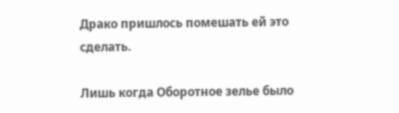Драко пришлось помешать ей это сделать.

Лишь когда Оборотное зелье было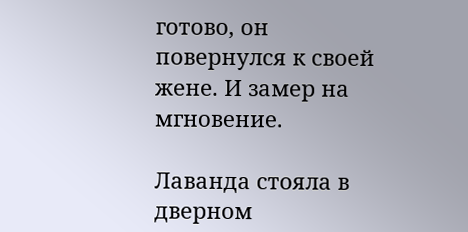готово, он повернулся к своей жене. И замер на мгновение.

Лаванда стояла в дверном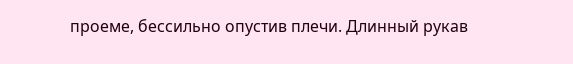проеме, бессильно опустив плечи. Длинный рукав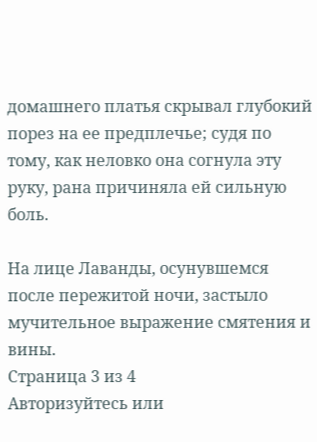домашнего платья скрывал глубокий порез на ее предплечье; судя по тому, как неловко она согнула эту руку, рана причиняла ей сильную боль.

На лице Лаванды, осунувшемся после пережитой ночи, застыло мучительное выражение смятения и вины.
Страница 3 из 4
Авторизуйтесь или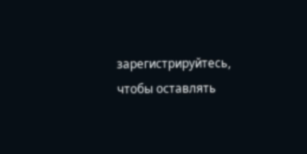зарегистрируйтесь, чтобы оставлять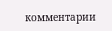комментарии